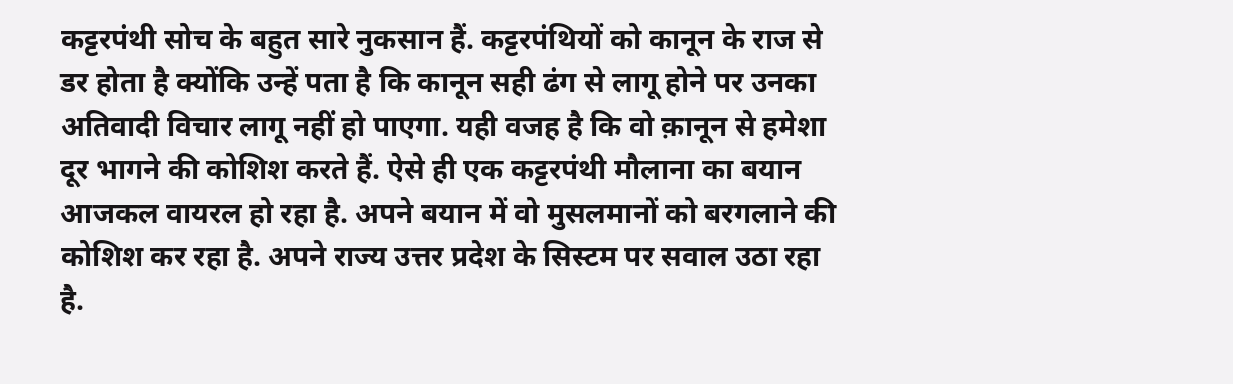कट्टरपंथी सोच के बहुत सारे नुकसान हैं. कट्टरपंथियों को कानून के राज से डर होता है क्योंकि उन्हें पता है कि कानून सही ढंग से लागू होने पर उनका अतिवादी विचार लागू नहीं हो पाएगा. यही वजह है कि वो क़ानून से हमेशा दूर भागने की कोशिश करते हैं. ऐसे ही एक कट्टरपंथी मौलाना का बयान आजकल वायरल हो रहा है. अपने बयान में वो मुसलमानों को बरगलाने की कोशिश कर रहा है. अपने राज्य उत्तर प्रदेश के सिस्टम पर सवाल उठा रहा है.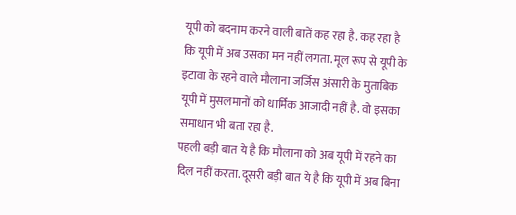यूपी को बदनाम करने वाली बातें कह रहा है. कह रहा है कि यूपी में अब उसका मन नहीं लगता. मूल रूप से यूपी के इटावा के रहने वाले मौलाना जर्जिस अंसारी के मुताबिक यूपी में मुसलमानों को धार्मिक आजादी नहीं है. वो इसका समाधान भी बता रहा है.
पहली बड़ी बात ये है कि मौलाना को अब यूपी में रहने का दिल नहीं करता. दूसरी बड़ी बात ये है कि यूपी में अब बिना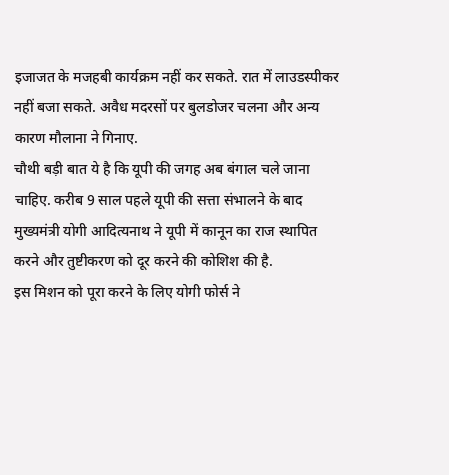इजाजत के मजहबी कार्यक्रम नहीं कर सकते. रात में लाउडस्पीकर नहीं बजा सकते. अवैध मदरसों पर बुलडोजर चलना और अन्य कारण मौलाना ने गिनाए.
चौथी बड़ी बात ये है कि यूपी की जगह अब बंगाल चले जाना चाहिए. करीब 9 साल पहले यूपी की सत्ता संभालने के बाद मुख्यमंत्री योगी आदित्यनाथ ने यूपी में कानून का राज स्थापित करने और तुष्टीकरण को दूर करने की कोशिश की है.
इस मिशन को पूरा करने के लिए योगी फोर्स ने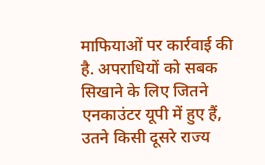माफियाओं पर कार्रवाई की है. अपराधियों को सबक सिखाने के लिए जितने एनकाउंटर यूपी में हुए हैं, उतने किसी दूसरे राज्य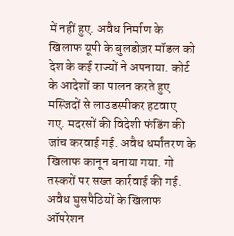में नहीं हुए. अवैध निर्माण के खिलाफ यूपी के बुलडोज़र मॉडल को देश के कई राज्यों ने अपनाया. कोर्ट के आदेशों का पालन करते हुए मस्जिदों से लाउडस्पीकर हटवाए गए. मदरसों की विदेशी फंडिंग की जांच करवाई गई. अवैध धर्मांतरण के खिलाफ कानून बनाया गया. गो तस्करों पर सख्त कार्रवाई की गई. अवैध घुसपैठियों के खिलाफ ऑपरेशन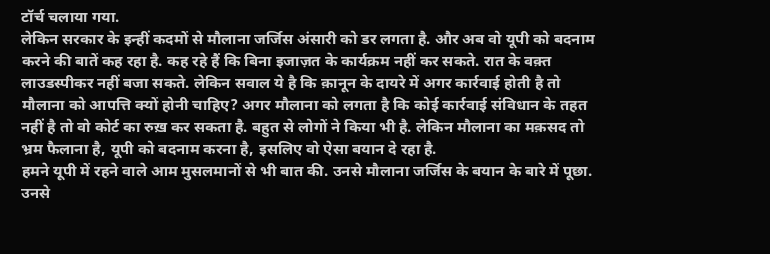टॉर्च चलाया गया.
लेकिन सरकार के इन्हीं कदमों से मौलाना जर्जिस अंसारी को डर लगता है. और अब वो यूपी को बदनाम करने की बातें कह रहा है. कह रहे हैं कि बिना इजाज़त के कार्यक्रम नहीं कर सकते. रात के वक़्त लाउडस्पीकर नहीं बजा सकते. लेकिन सवाल ये है कि क़ानून के दायरे में अगर कार्रवाई होती है तो मौलाना को आपत्ति क्यों होनी चाहिए? अगर मौलाना को लगता है कि कोई कार्रवाई संविधान के तहत नहीं है तो वो कोर्ट का रुख़ कर सकता है. बहुत से लोगों ने किया भी है. लेकिन मौलाना का मक़सद तो भ्रम फैलाना है, यूपी को बदनाम करना है, इसलिए वो ऐसा बयान दे रहा है.
हमने यूपी में रहने वाले आम मुसलमानों से भी बात की. उनसे मौलाना जर्जिस के बयान के बारे में पूछा. उनसे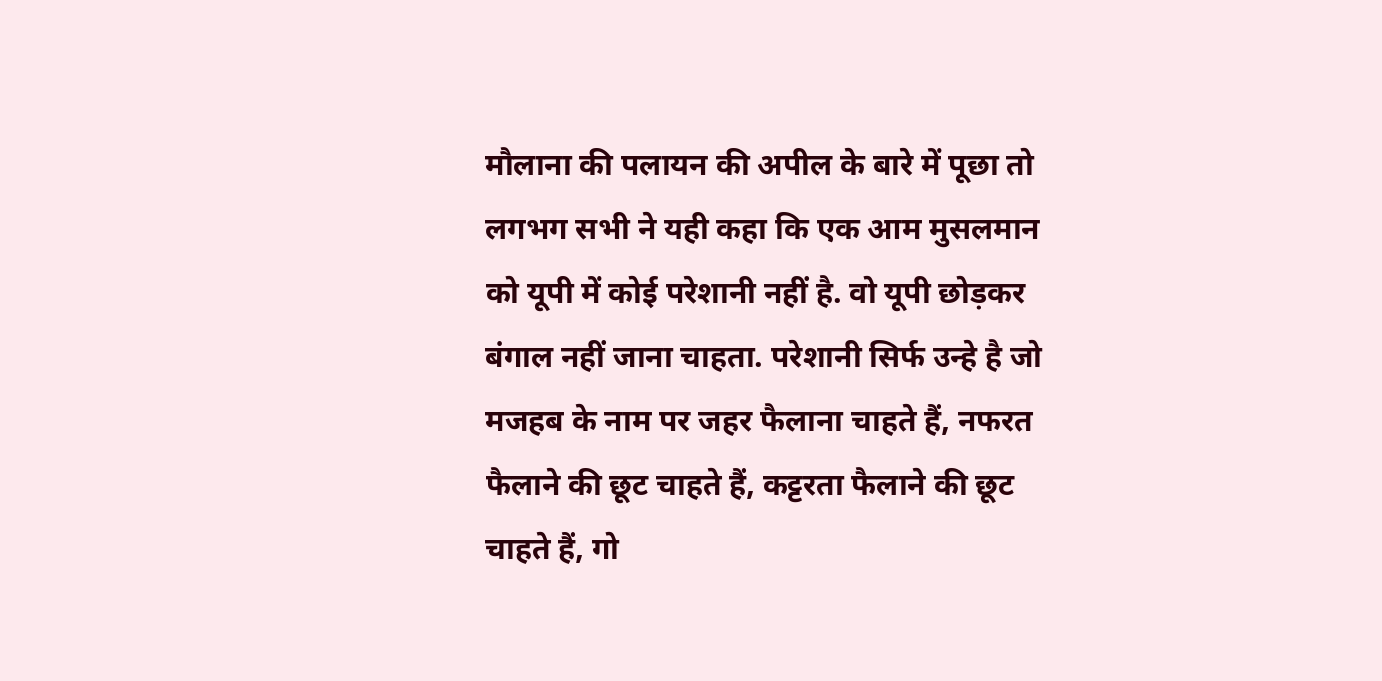मौलाना की पलायन की अपील के बारे में पूछा तो लगभग सभी ने यही कहा कि एक आम मुसलमान को यूपी में कोई परेशानी नहीं है. वो यूपी छोड़कर बंगाल नहीं जाना चाहता. परेशानी सिर्फ उन्हे है जो मजहब के नाम पर जहर फैलाना चाहते हैं, नफरत फैलाने की छूट चाहते हैं, कट्टरता फैलाने की छूट चाहते हैं, गो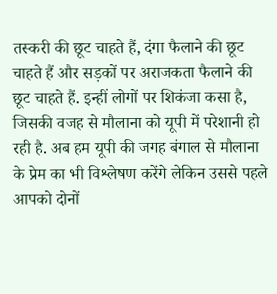तस्करी की छूट चाहते हैं, दंगा फैलाने की छूट चाहते हैं और सड़कों पर अराजकता फैलाने की छूट चाहते हैं. इन्हीं लोगों पर शिकंजा कसा है, जिसकी वजह से मौलाना को यूपी में परेशानी हो रही है. अब हम यूपी की जगह बंगाल से मौलाना के प्रेम का भी विश्लेषण करेंगे लेकिन उससे पहले आपको दोनों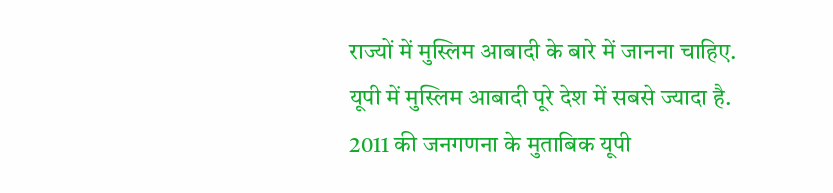राज्यों में मुस्लिम आबादी के बारे में जानना चाहिए.
यूपी में मुस्लिम आबादी पूरे देश में सबसे ज्यादा है. 2011 की जनगणना के मुताबिक यूपी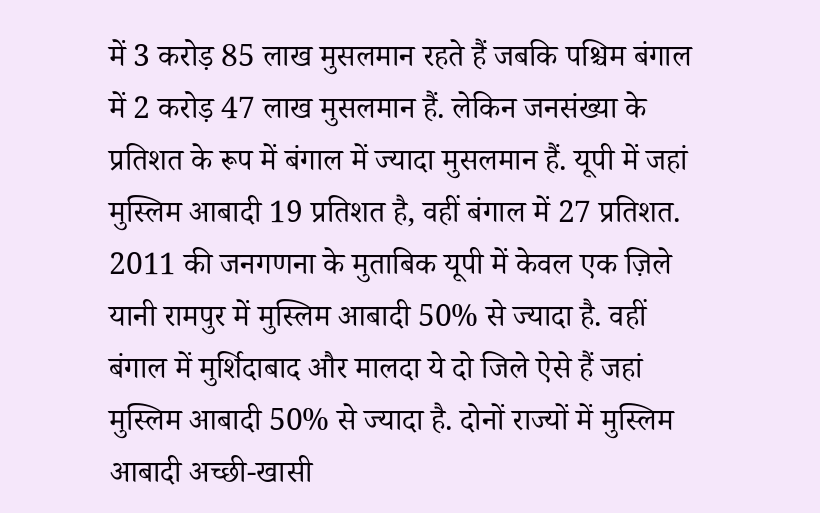में 3 करोड़ 85 लाख मुसलमान रहते हैं जबकि पश्चिम बंगाल में 2 करोड़ 47 लाख मुसलमान हैं. लेकिन जनसंख्या के प्रतिशत के रूप में बंगाल में ज्यादा मुसलमान हैं. यूपी में जहां मुस्लिम आबादी 19 प्रतिशत है, वहीं बंगाल में 27 प्रतिशत.
2011 की जनगणना के मुताबिक यूपी में केवल एक ज़िले यानी रामपुर में मुस्लिम आबादी 50% से ज्यादा है. वहीं बंगाल में मुर्शिदाबाद और मालदा ये दो जिले ऐसे हैं जहां मुस्लिम आबादी 50% से ज्यादा है. दोनों राज्यों में मुस्लिम आबादी अच्छी-खासी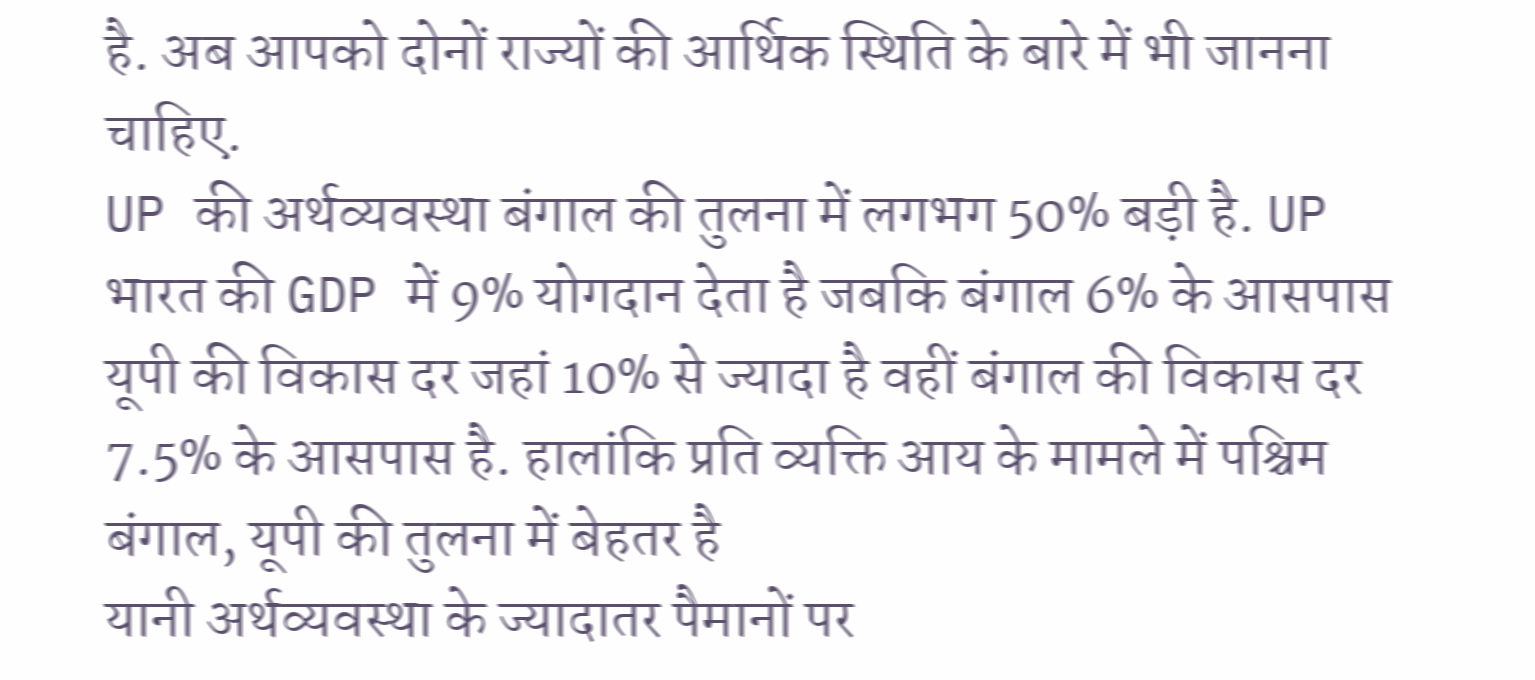है. अब आपको दोनों राज्यों की आर्थिक स्थिति के बारे में भी जानना चाहिए.
UP की अर्थव्यवस्था बंगाल की तुलना में लगभग 50% बड़ी है. UP भारत की GDP में 9% योगदान देता है जबकि बंगाल 6% के आसपास
यूपी की विकास दर जहां 10% से ज्यादा है वहीं बंगाल की विकास दर 7.5% के आसपास है. हालांकि प्रति व्यक्ति आय के मामले में पश्चिम बंगाल, यूपी की तुलना में बेहतर है
यानी अर्थव्यवस्था के ज्यादातर पैमानों पर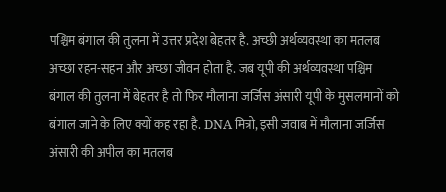पश्चिम बंगाल की तुलना में उत्तर प्रदेश बेहतर है. अच्छी अर्थव्यवस्था का मतलब अच्छा रहन-सहन और अच्छा जीवन होता है. जब यूपी की अर्थव्यवस्था पश्चिम बंगाल की तुलना में बेहतर है तो फिर मौलाना जर्जिस अंसारी यूपी के मुसलमानों को बंगाल जाने के लिए क्यों कह रहा है. DNA मित्रो, इसी जवाब में मौलाना जर्जिस अंसारी की अपील का मतलब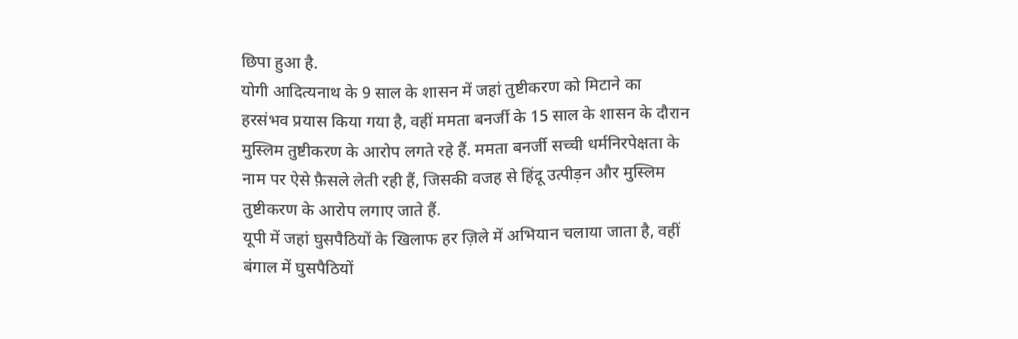छिपा हुआ है.
योगी आदित्यनाथ के 9 साल के शासन में जहां तुष्टीकरण को मिटाने का हरसंभव प्रयास किया गया है, वहीं ममता बनर्जी के 15 साल के शासन के दौरान मुस्लिम तुष्टीकरण के आरोप लगते रहे हैं. ममता बनर्जी सच्ची धर्मनिरपेक्षता के नाम पर ऐसे फ़ैसले लेती रही हैं, जिसकी वजह से हिंदू उत्पीड़न और मुस्लिम तुष्टीकरण के आरोप लगाए जाते हैं.
यूपी में जहां घुसपैठियों के खिलाफ हर ज़िले में अभियान चलाया जाता है, वहीं बंगाल में घुसपैठियों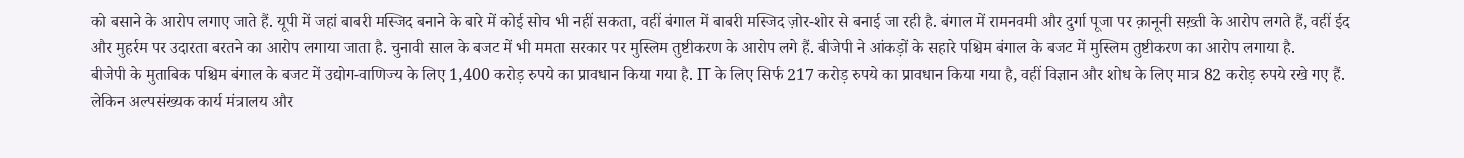को बसाने के आरोप लगाए जाते हैं. यूपी में जहां बाबरी मस्जिद बनाने के बारे में कोई सोच भी नहीं सकता, वहीं बंगाल में बाबरी मस्जिद ज़ोर-शोर से बनाई जा रही है. बंगाल में रामनवमी और दुर्गा पूजा पर क़ानूनी सख़्ती के आरोप लगते हैं, वहीं ईद और मुहर्रम पर उदारता बरतने का आरोप लगाया जाता है. चुनावी साल के बजट में भी ममता सरकार पर मुस्लिम तुष्टीकरण के आरोप लगे हैं. बीजेपी ने आंकड़ों के सहारे पश्चिम बंगाल के बजट में मुस्लिम तुष्टीकरण का आरोप लगाया है.
बीजेपी के मुताबिक पश्चिम बंगाल के बजट में उद्योग-वाणिज्य के लिए 1,400 करोड़ रुपये का प्रावधान किया गया है. IT के लिए सिर्फ 217 करोड़ रुपये का प्रावधान किया गया है, वहीं विज्ञान और शोध के लिए मात्र 82 करोड़ रुपये रखे गए हैं. लेकिन अल्पसंख्यक कार्य मंत्रालय और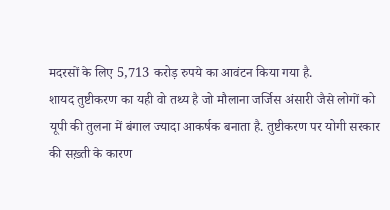मदरसों के लिए 5,713 करोड़ रुपये का आवंटन किया गया है.
शायद तुष्टीकरण का यही वो तथ्य है जो मौलाना जर्जिस अंसारी जैसे लोगों को यूपी की तुलना में बंगाल ज्यादा आकर्षक बनाता है. तुष्टीकरण पर योगी सरकार की सख़्ती के कारण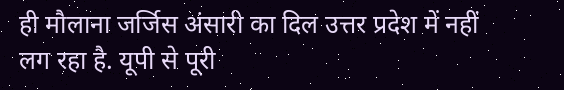ही मौलाना जर्जिस अंसारी का दिल उत्तर प्रदेश में नहीं लग रहा है. यूपी से पूरी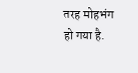तरह मोहभंग हो गया है.